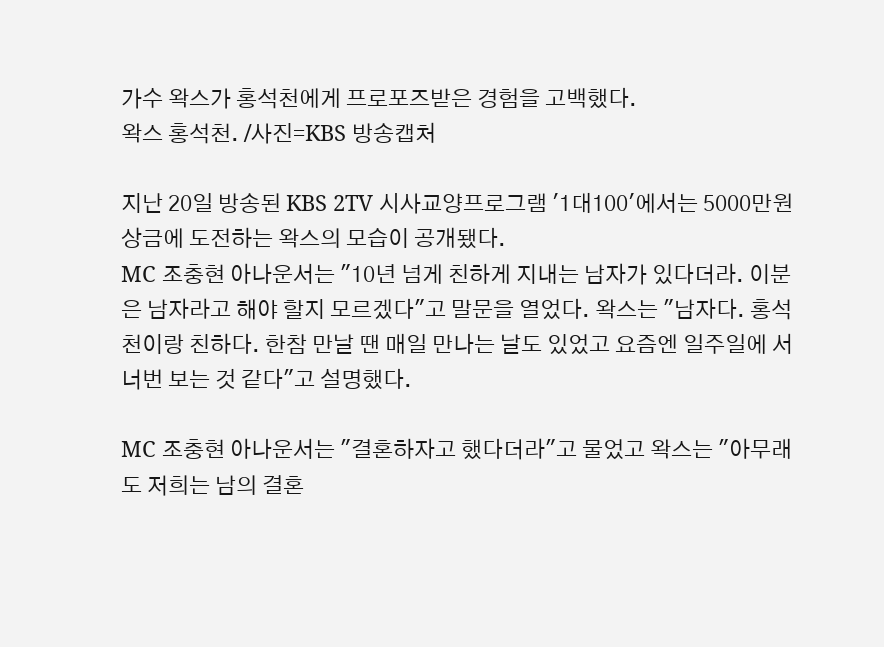가수 왁스가 홍석천에게 프로포즈받은 경험을 고백했다.
왁스 홍석천. /사진=KBS 방송캡처

지난 20일 방송된 KBS 2TV 시사교양프로그램 '1대100'에서는 5000만원 상금에 도전하는 왁스의 모습이 공개됐다.
MC 조충현 아나운서는 "10년 넘게 친하게 지내는 남자가 있다더라. 이분은 남자라고 해야 할지 모르겠다"고 말문을 열었다. 왁스는 "남자다. 홍석천이랑 친하다. 한참 만날 땐 매일 만나는 날도 있었고 요즘엔 일주일에 서너번 보는 것 같다"고 설명했다.

MC 조충현 아나운서는 "결혼하자고 했다더라"고 물었고 왁스는 "아무래도 저희는 남의 결혼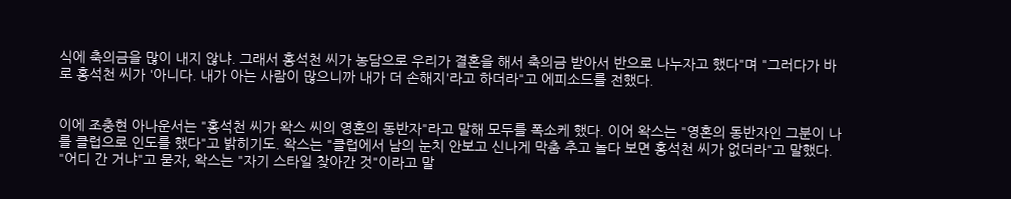식에 축의금을 많이 내지 않냐. 그래서 홍석천 씨가 농담으로 우리가 결혼을 해서 축의금 받아서 반으로 나누자고 했다"며 "그러다가 바로 홍석천 씨가 '아니다. 내가 아는 사람이 많으니까 내가 더 손해지'라고 하더라"고 에피소드를 전했다.


이에 조충현 아나운서는 "홍석천 씨가 왁스 씨의 영혼의 동반자"라고 말해 모두를 폭소케 했다. 이어 왁스는 "영혼의 동반자인 그분이 나를 클럽으로 인도를 했다"고 밝히기도. 왁스는 "클럽에서 남의 눈치 안보고 신나게 막춤 추고 놀다 보면 홍석천 씨가 없더라"고 말했다. "어디 간 거냐"고 묻자, 왁스는 "자기 스타일 찾아간 것"이라고 말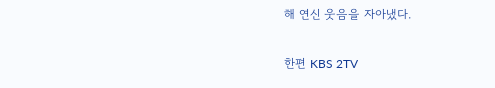해 연신 웃음을 자아냈다.

한편 KBS 2TV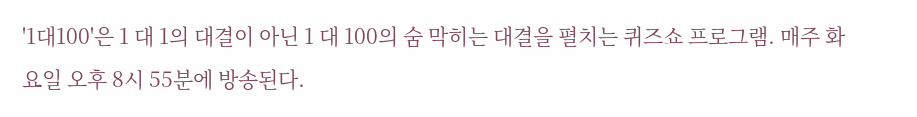'1대100'은 1 대 1의 대결이 아닌 1 대 100의 숨 막히는 대결을 펼치는 퀴즈쇼 프로그램. 매주 화요일 오후 8시 55분에 방송된다.